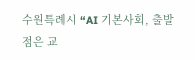수원특례시 “AI 기본사회, 출발점은 교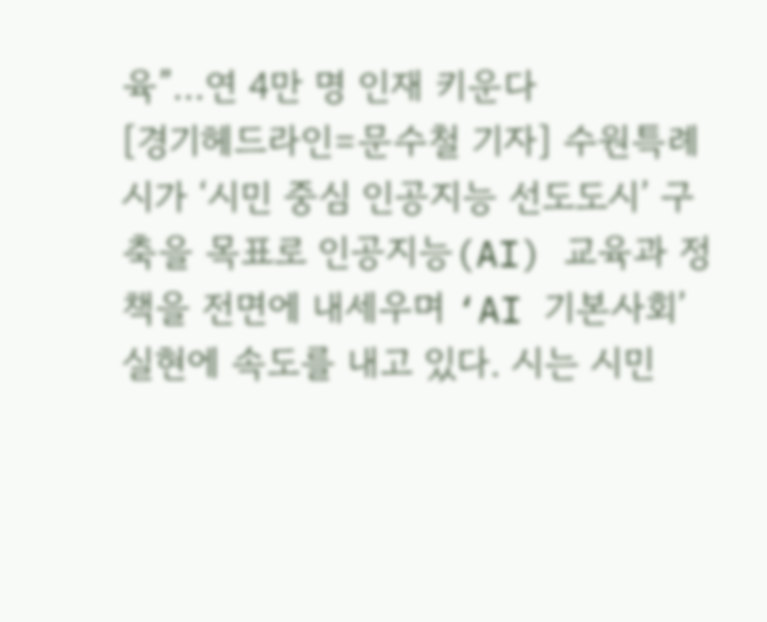육”…연 4만 명 인재 키운다
[경기헤드라인=문수철 기자] 수원특례시가 ‘시민 중심 인공지능 선도도시’ 구축을 목표로 인공지능(AI) 교육과 정책을 전면에 내세우며 ‘AI 기본사회’ 실현에 속도를 내고 있다. 시는 시민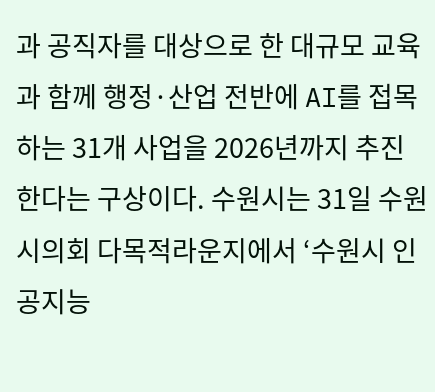과 공직자를 대상으로 한 대규모 교육과 함께 행정·산업 전반에 AI를 접목하는 31개 사업을 2026년까지 추진한다는 구상이다. 수원시는 31일 수원시의회 다목적라운지에서 ‘수원시 인공지능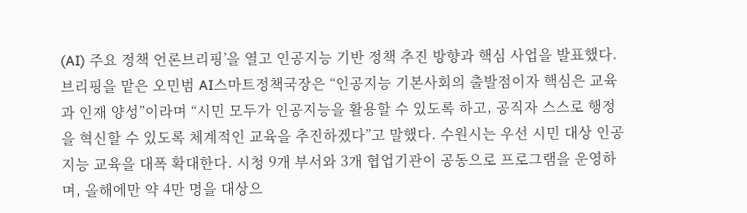(AI) 주요 정책 언론브리핑’을 열고 인공지능 기반 정책 추진 방향과 핵심 사업을 발표했다. 브리핑을 맡은 오민범 AI스마트정책국장은 “인공지능 기본사회의 출발점이자 핵심은 교육과 인재 양성”이라며 “시민 모두가 인공지능을 활용할 수 있도록 하고, 공직자 스스로 행정을 혁신할 수 있도록 체계적인 교육을 추진하겠다”고 말했다. 수원시는 우선 시민 대상 인공지능 교육을 대폭 확대한다. 시청 9개 부서와 3개 협업기관이 공동으로 프로그램을 운영하며, 올해에만 약 4만 명을 대상으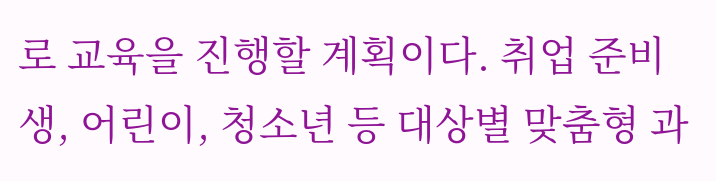로 교육을 진행할 계획이다. 취업 준비생, 어린이, 청소년 등 대상별 맞춤형 과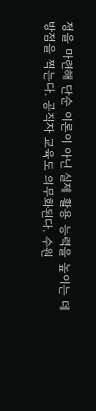정을 마련해 단순 이론이 아닌 실제 활용 능력을 높이는 데 방점을 찍는다. 공직자 교육도 의무화된다. 수원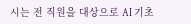시는 전 직원을 대상으로 AI 기초